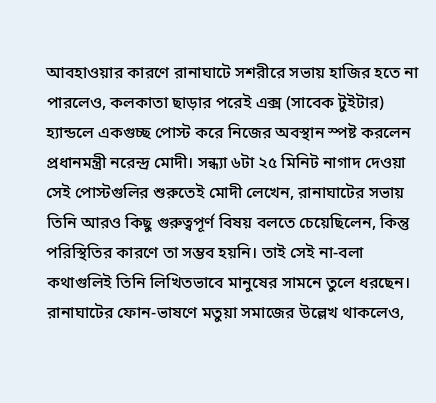আবহাওয়ার কারণে রানাঘাটে সশরীরে সভায় হাজির হতে না পারলেও, কলকাতা ছাড়ার পরেই এক্স (সাবেক টুইটার) হ্যান্ডলে একগুচ্ছ পোস্ট করে নিজের অবস্থান স্পষ্ট করলেন প্রধানমন্ত্রী নরেন্দ্র মোদী। সন্ধ্যা ৬টা ২৫ মিনিট নাগাদ দেওয়া সেই পোস্টগুলির শুরুতেই মোদী লেখেন, রানাঘাটের সভায় তিনি আরও কিছু গুরুত্বপূর্ণ বিষয় বলতে চেয়েছিলেন, কিন্তু পরিস্থিতির কারণে তা সম্ভব হয়নি। তাই সেই না-বলা কথাগুলিই তিনি লিখিতভাবে মানুষের সামনে তুলে ধরছেন।
রানাঘাটের ফোন-ভাষণে মতুয়া সমাজের উল্লেখ থাকলেও,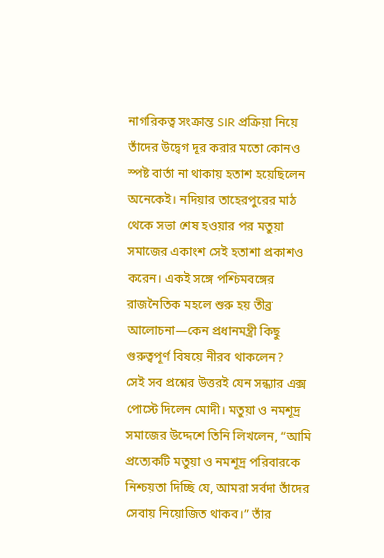নাগরিকত্ব সংক্রান্ত SIR প্রক্রিয়া নিয়ে তাঁদের উদ্বেগ দূর করার মতো কোনও স্পষ্ট বার্তা না থাকায় হতাশ হয়েছিলেন অনেকেই। নদিয়ার তাহেরপুরের মাঠ থেকে সভা শেষ হওয়ার পর মতুয়া সমাজের একাংশ সেই হতাশা প্রকাশও করেন। একই সঙ্গে পশ্চিমবঙ্গের রাজনৈতিক মহলে শুরু হয় তীব্র আলোচনা—কেন প্রধানমন্ত্রী কিছু গুরুত্বপূর্ণ বিষয়ে নীরব থাকলেন?
সেই সব প্রশ্নের উত্তরই যেন সন্ধ্যার এক্স পোস্টে দিলেন মোদী। মতুয়া ও নমশূদ্র সমাজের উদ্দেশে তিনি লিখলেন, “আমি প্রত্যেকটি মতুয়া ও নমশূদ্র পরিবারকে নিশ্চয়তা দিচ্ছি যে, আমরা সর্বদা তাঁদের সেবায় নিয়োজিত থাকব।” তাঁর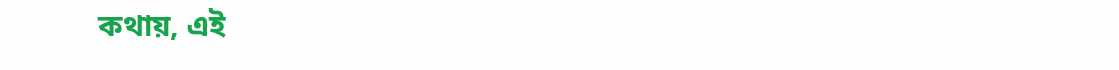কথায়, এই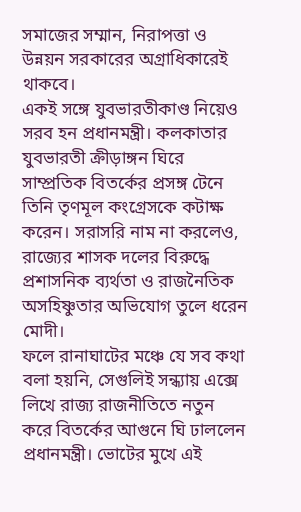সমাজের সম্মান, নিরাপত্তা ও উন্নয়ন সরকারের অগ্রাধিকারেই থাকবে।
একই সঙ্গে যুবভারতীকাণ্ড নিয়েও সরব হন প্রধানমন্ত্রী। কলকাতার যুবভারতী ক্রীড়াঙ্গন ঘিরে সাম্প্রতিক বিতর্কের প্রসঙ্গ টেনে তিনি তৃণমূল কংগ্রেসকে কটাক্ষ করেন। সরাসরি নাম না করলেও, রাজ্যের শাসক দলের বিরুদ্ধে প্রশাসনিক ব্যর্থতা ও রাজনৈতিক অসহিষ্ণুতার অভিযোগ তুলে ধরেন মোদী।
ফলে রানাঘাটের মঞ্চে যে সব কথা বলা হয়নি, সেগুলিই সন্ধ্যায় এক্সে লিখে রাজ্য রাজনীতিতে নতুন করে বিতর্কের আগুনে ঘি ঢাললেন প্রধানমন্ত্রী। ভোটের মুখে এই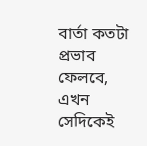বার্তা কতটা প্রভাব ফেলবে, এখন সেদিকেই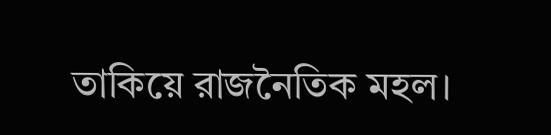তাকিয়ে রাজনৈতিক মহল।